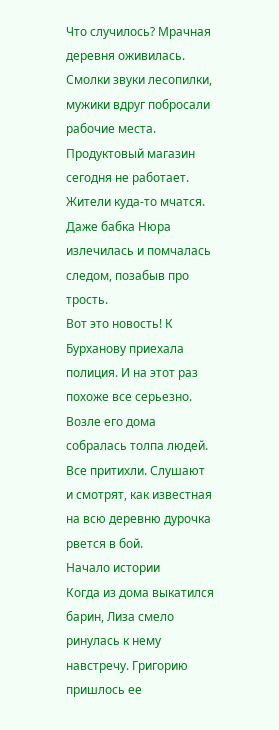Что случилось? Мрачная деревня оживилась. Смолки звуки лесопилки, мужики вдруг побросали рабочие места. Продуктовый магазин сегодня не работает. Жители куда-то мчатся. Даже бабка Нюра излечилась и помчалась следом, позабыв про трость.
Вот это новость! К Бурханову приехала полиция. И на этот раз похоже все серьезно. Возле его дома собралась толпа людей. Все притихли. Слушают и смотрят, как известная на всю деревню дурочка рвется в бой.
Начало истории
Когда из дома выкатился барин, Лиза смело ринулась к нему навстречу. Григорию пришлось ее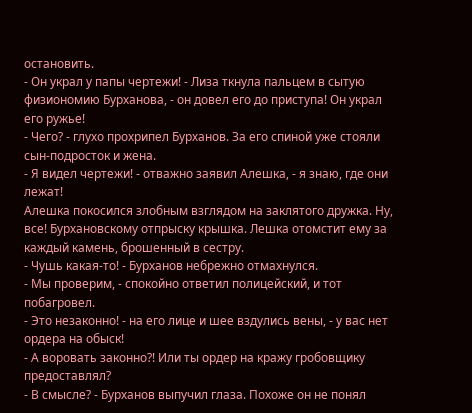остановить.
- Он украл у папы чертежи! - Лиза ткнула пальцем в сытую физиономию Бурханова, - он довел его до приступа! Он украл его ружье!
- Чего? - глухо прохрипел Бурханов. За его спиной уже стояли сын-подросток и жена.
- Я видел чертежи! - отважно заявил Алешка, - я знаю, где они лежат!
Алешка покосился злобным взглядом на заклятого дружка. Ну, все! Бурхановскому отпрыску крышка. Лешка отомстит ему за каждый камень, брошенный в сестру.
- Чушь какая-то! - Бурханов небрежно отмахнулся.
- Мы проверим, - спокойно ответил полицейский, и тот побагровел.
- Это незаконно! - на его лице и шее вздулись вены, - у вас нет ордера на обыск!
- А воровать законно?! Или ты ордер на кражу гробовщику предоставлял?
- В смысле? - Бурханов выпучил глаза. Похоже он не понял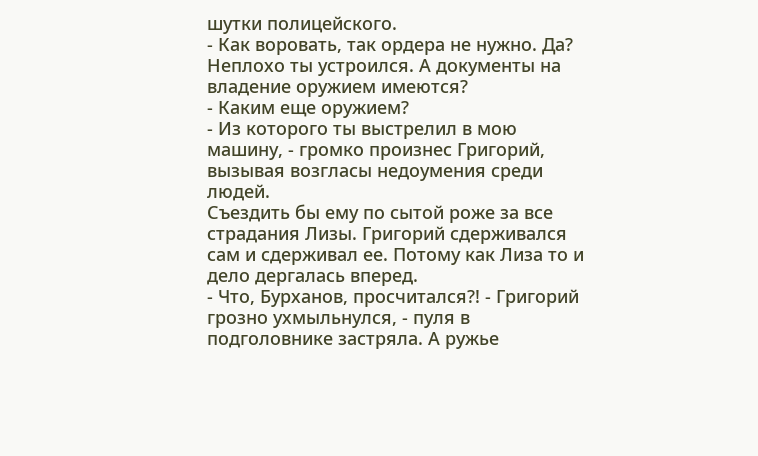шутки полицейского.
- Как воровать, так ордера не нужно. Да? Неплохо ты устроился. А документы на владение оружием имеются?
- Каким еще оружием?
- Из которого ты выстрелил в мою машину, - громко произнес Григорий, вызывая возгласы недоумения среди людей.
Съездить бы ему по сытой роже за все страдания Лизы. Григорий сдерживался сам и сдерживал ее. Потому как Лиза то и дело дергалась вперед.
- Что, Бурханов, просчитался?! - Григорий грозно ухмыльнулся, - пуля в подголовнике застряла. А ружье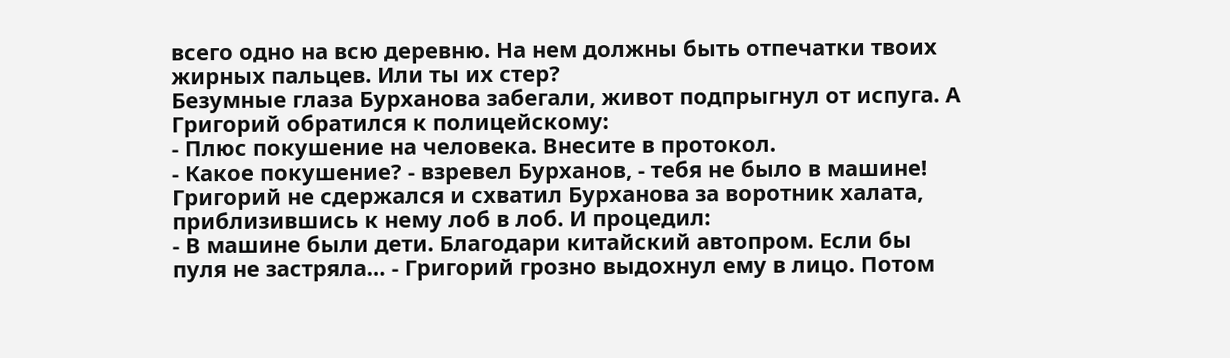всего одно на всю деревню. На нем должны быть отпечатки твоих жирных пальцев. Или ты их стер?
Безумные глаза Бурханова забегали, живот подпрыгнул от испуга. А Григорий обратился к полицейскому:
- Плюс покушение на человека. Внесите в протокол.
- Какое покушение? - взревел Бурханов, - тебя не было в машине!
Григорий не сдержался и схватил Бурханова за воротник халата, приблизившись к нему лоб в лоб. И процедил:
- В машине были дети. Благодари китайский автопром. Если бы пуля не застряла… - Григорий грозно выдохнул ему в лицо. Потом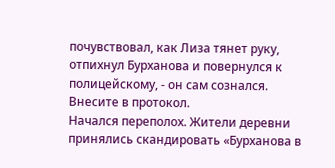почувствовал, как Лиза тянет руку, отпихнул Бурханова и повернулся к полицейскому, - он сам сознался. Внесите в протокол.
Начался переполох. Жители деревни принялись скандировать «Бурханова в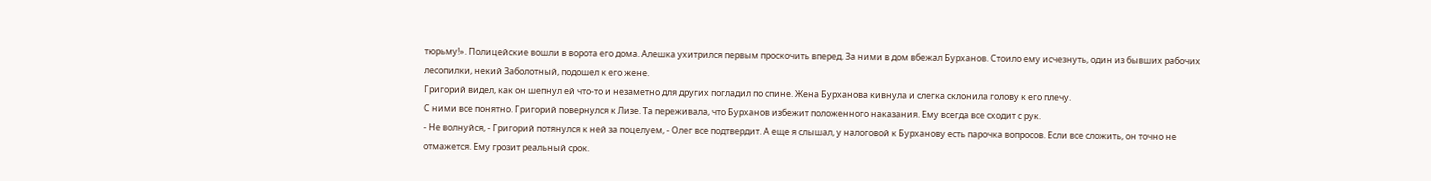тюрьму!». Полицейские вошли в ворота его дома. Алешка ухитрился первым проскочить вперед. За ними в дом вбежал Бурханов. Стоило ему исчезнуть, один из бывших рабочих лесопилки, некий Заболотный, подошел к его жене.
Григорий видел, как он шепнул ей что-то и незаметно для других погладил по спине. Жена Бурханова кивнула и слегка склонила голову к его плечу.
С ними все понятно. Григорий повернулся к Лизе. Та переживала, что Бурханов избежит положенного наказания. Ему всегда все сходит с рук.
- Не волнуйся, - Григорий потянулся к ней за поцелуем, - Олег все подтвердит. А еще я слышал, у налоговой к Бурханову есть парочка вопросов. Если все сложить, он точно не отмажется. Ему грозит реальный срок.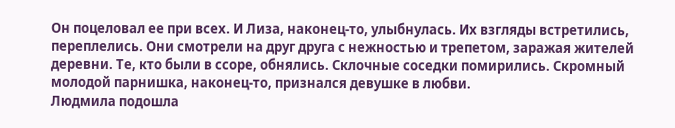Он поцеловал ее при всех. И Лиза, наконец-то, улыбнулась. Их взгляды встретились, переплелись. Они смотрели на друг друга с нежностью и трепетом, заражая жителей деревни. Те, кто были в ссоре, обнялись. Склочные соседки помирились. Скромный молодой парнишка, наконец-то, признался девушке в любви.
Людмила подошла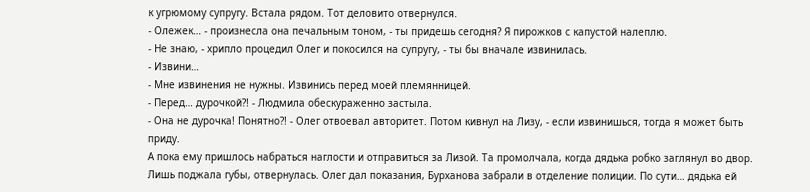к угрюмому супругу. Встала рядом. Тот деловито отвернулся.
- Олежек… - произнесла она печальным тоном, - ты придешь сегодня? Я пирожков с капустой налеплю.
- Не знаю, - хрипло процедил Олег и покосился на супругу, - ты бы вначале извинилась.
- Извини…
- Мне извинения не нужны. Извинись перед моей племянницей.
- Перед… дурочкой?! - Людмила обескураженно застыла.
- Она не дурочка! Понятно?! - Олег отвоевал авторитет. Потом кивнул на Лизу, - если извинишься, тогда я может быть приду.
А пока ему пришлось набраться наглости и отправиться за Лизой. Та промолчала, когда дядька робко заглянул во двор. Лишь поджала губы, отвернулась. Олег дал показания, Бурханова забрали в отделение полиции. По сути… дядька ей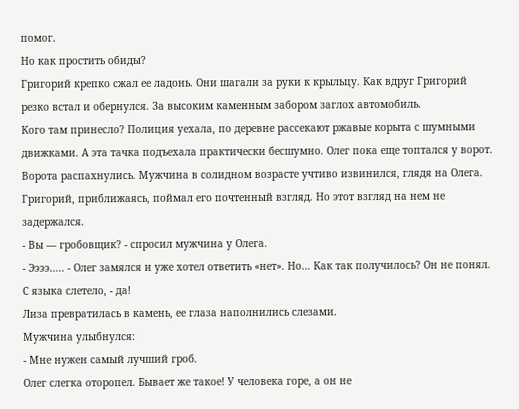помог.
Но как простить обиды?
Григорий крепко сжал ее ладонь. Они шагали за руки к крыльцу. Как вдруг Григорий резко встал и обернулся. За высоким каменным забором заглох автомобиль.
Кого там принесло? Полиция уехала, по деревне рассекают ржавые корыта с шумными движками. А эта тачка подъехала практически бесшумно. Олег пока еще топтался у ворот.
Ворота распахнулись. Мужчина в солидном возрасте учтиво извинился, глядя на Олега. Григорий, приближаясь, поймал его почтенный взгляд. Но этот взгляд на нем не задержался.
- Вы — гробовщик? - спросил мужчина у Олега.
- Ээээ….. - Олег замялся и уже хотел ответить «нет». Но… Как так получилось? Он не понял. С языка слетело, - да!
Лиза превратилась в камень, ее глаза наполнились слезами.
Мужчина улыбнулся:
- Мне нужен самый лучший гроб.
Олег слегка оторопел. Бывает же такое! У человека горе, а он не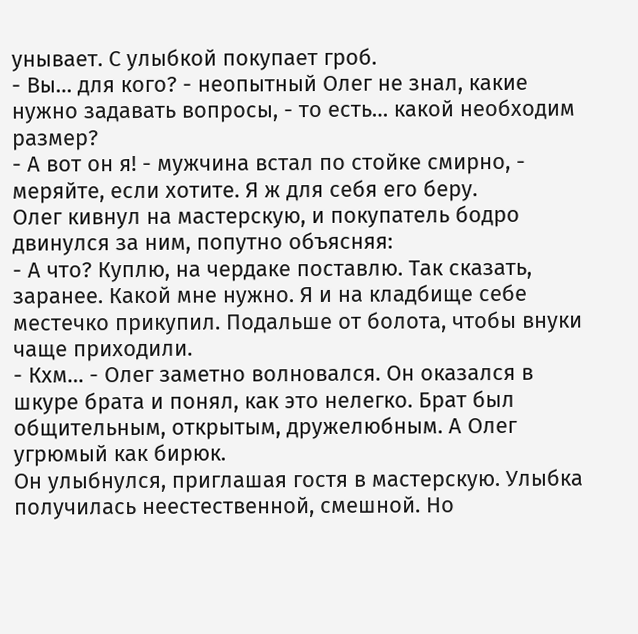унывает. С улыбкой покупает гроб.
- Вы… для кого? - неопытный Олег не знал, какие нужно задавать вопросы, - то есть… какой необходим размер?
- А вот он я! - мужчина встал по стойке смирно, - меряйте, если хотите. Я ж для себя его беру.
Олег кивнул на мастерскую, и покупатель бодро двинулся за ним, попутно объясняя:
- А что? Куплю, на чердаке поставлю. Так сказать, заранее. Какой мне нужно. Я и на кладбище себе местечко прикупил. Подальше от болота, чтобы внуки чаще приходили.
- Кхм… - Олег заметно волновался. Он оказался в шкуре брата и понял, как это нелегко. Брат был общительным, открытым, дружелюбным. А Олег угрюмый как бирюк.
Он улыбнулся, приглашая гостя в мастерскую. Улыбка получилась неестественной, смешной. Но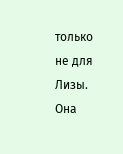только не для Лизы. Она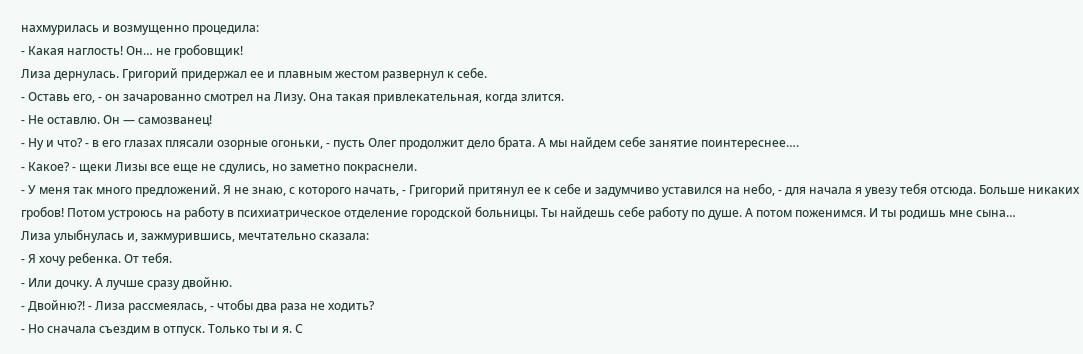нахмурилась и возмущенно процедила:
- Какая наглость! Он… не гробовщик!
Лиза дернулась. Григорий придержал ее и плавным жестом развернул к себе.
- Оставь его, - он зачарованно смотрел на Лизу. Она такая привлекательная, когда злится.
- Не оставлю. Он — самозванец!
- Ну и что? - в его глазах плясали озорные огоньки, - пусть Олег продолжит дело брата. А мы найдем себе занятие поинтереснее….
- Какое? - щеки Лизы все еще не сдулись, но заметно покраснели.
- У меня так много предложений. Я не знаю, с которого начать, - Григорий притянул ее к себе и задумчиво уставился на небо, - для начала я увезу тебя отсюда. Больше никаких гробов! Потом устроюсь на работу в психиатрическое отделение городской больницы. Ты найдешь себе работу по душе. А потом поженимся. И ты родишь мне сына…
Лиза улыбнулась и, зажмурившись, мечтательно сказала:
- Я хочу ребенка. От тебя.
- Или дочку. А лучше сразу двойню.
- Двойню?! - Лиза рассмеялась, - чтобы два раза не ходить?
- Но сначала съездим в отпуск. Только ты и я. С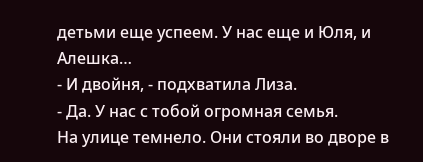детьми еще успеем. У нас еще и Юля, и Алешка…
- И двойня, - подхватила Лиза.
- Да. У нас с тобой огромная семья.
На улице темнело. Они стояли во дворе в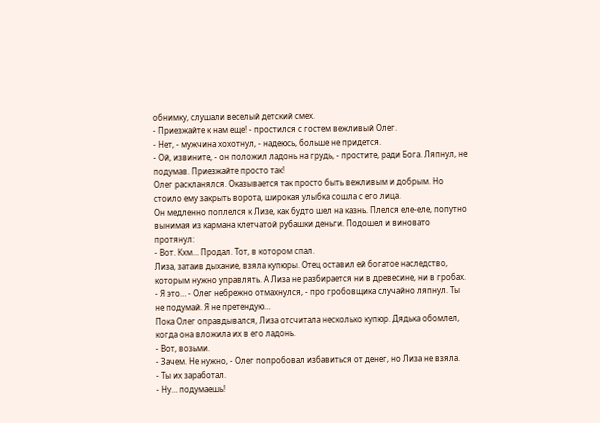обнимку, слушали веселый детский смех.
- Приезжайте к нам еще! - простился с гостем вежливый Олег.
- Нет, - мужчина хохотнул, - надеюсь, больше не придется.
- Ой, извините, - он положил ладонь на грудь, - простите, ради Бога. Ляпнул, не подумав. Приезжайте просто так!
Олег раскланялся. Оказывается так просто быть вежливым и добрым. Но стоило ему закрыть ворота, широкая улыбка сошла с его лица.
Он медленно поплелся к Лизе, как будто шел на казнь. Плелся еле-еле, попутно вынимая из кармана клетчатой рубашки деньги. Подошел и виновато протянул:
- Вот. Кхм… Продал. Тот, в котором спал.
Лиза, затаив дыхание, взяла купюры. Отец оставил ей богатое наследство, которым нужно управлять. А Лиза не разбирается ни в древесине, ни в гробах.
- Я это… - Олег небрежно отмахнулся, - про гробовщика случайно ляпнул. Ты не подумай. Я не претендую…
Пока Олег оправдывался, Лиза отсчитала несколько купюр. Дядька обомлел, когда она вложила их в его ладонь.
- Вот, возьми.
- Зачем. Не нужно, - Олег попробовал избавиться от денег, но Лиза не взяла.
- Ты их заработал.
- Ну… подумаешь!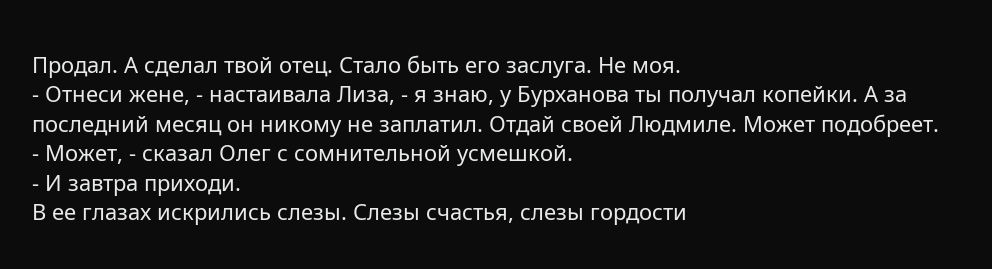Продал. А сделал твой отец. Стало быть его заслуга. Не моя.
- Отнеси жене, - настаивала Лиза, - я знаю, у Бурханова ты получал копейки. А за последний месяц он никому не заплатил. Отдай своей Людмиле. Может подобреет.
- Может, - сказал Олег с сомнительной усмешкой.
- И завтра приходи.
В ее глазах искрились слезы. Слезы счастья, слезы гордости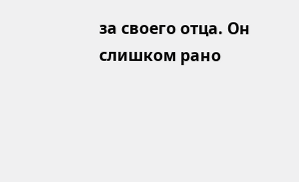за своего отца. Он слишком рано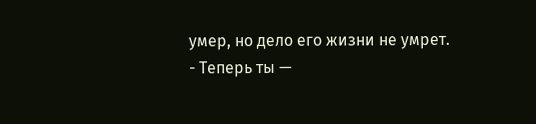умер, но дело его жизни не умрет.
- Теперь ты —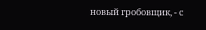новый гробовщик, - с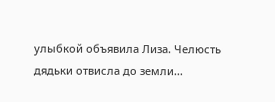улыбкой объявила Лиза. Челюсть дядьки отвисла до земли...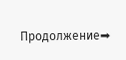Продолжение➡